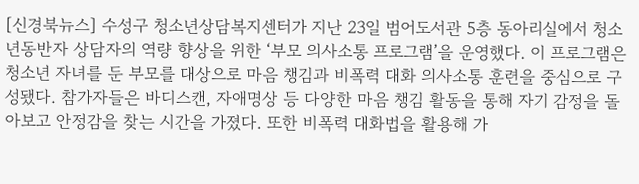[신경북뉴스] 수성구 청소년상담복지센터가 지난 23일 범어도서관 5층 동아리실에서 청소년동반자 상담자의 역량 향상을 위한 ‘부모 의사소통 프로그램’을 운영했다. 이 프로그램은 청소년 자녀를 둔 부모를 대상으로 마음 챙김과 비폭력 대화 의사소통 훈련을 중심으로 구성됐다. 참가자들은 바디스캔, 자애명상 등 다양한 마음 챙김 활동을 통해 자기 감정을 돌아보고 안정감을 찾는 시간을 가졌다. 또한 비폭력 대화법을 활용해 가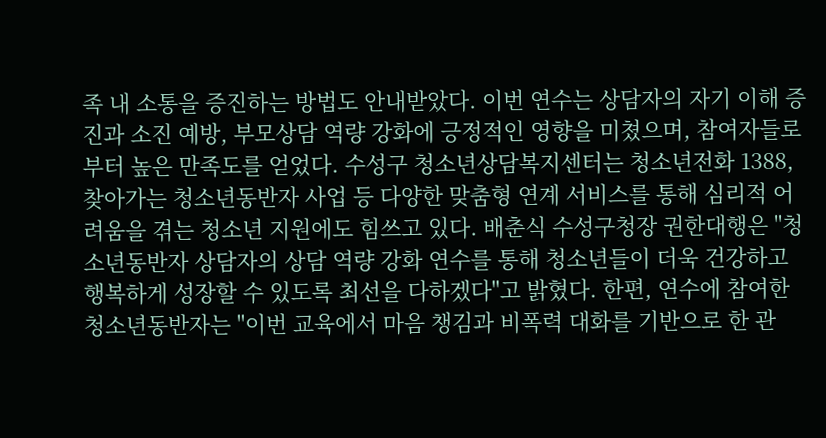족 내 소통을 증진하는 방법도 안내받았다. 이번 연수는 상담자의 자기 이해 증진과 소진 예방, 부모상담 역량 강화에 긍정적인 영향을 미쳤으며, 참여자들로부터 높은 만족도를 얻었다. 수성구 청소년상담복지센터는 청소년전화 1388, 찾아가는 청소년동반자 사업 등 다양한 맞춤형 연계 서비스를 통해 심리적 어려움을 겪는 청소년 지원에도 힘쓰고 있다. 배춘식 수성구청장 권한대행은 "청소년동반자 상담자의 상담 역량 강화 연수를 통해 청소년들이 더욱 건강하고 행복하게 성장할 수 있도록 최선을 다하겠다"고 밝혔다. 한편, 연수에 참여한 청소년동반자는 "이번 교육에서 마음 챙김과 비폭력 대화를 기반으로 한 관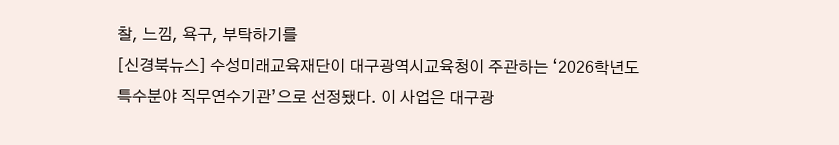찰, 느낌, 욕구, 부탁하기를
[신경북뉴스] 수성미래교육재단이 대구광역시교육청이 주관하는 ‘2026학년도 특수분야 직무연수기관’으로 선정됐다. 이 사업은 대구광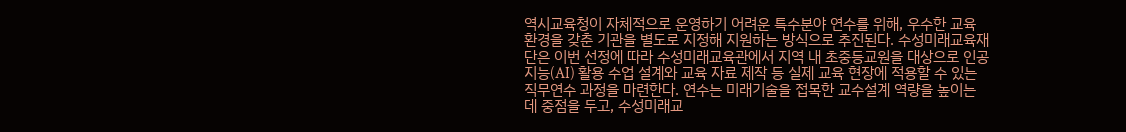역시교육청이 자체적으로 운영하기 어려운 특수분야 연수를 위해, 우수한 교육 환경을 갖춘 기관을 별도로 지정해 지원하는 방식으로 추진된다. 수성미래교육재단은 이번 선정에 따라 수성미래교육관에서 지역 내 초중등교원을 대상으로 인공지능(AI) 활용 수업 설계와 교육 자료 제작 등 실제 교육 현장에 적용할 수 있는 직무연수 과정을 마련한다. 연수는 미래기술을 접목한 교수설계 역량을 높이는 데 중점을 두고, 수성미래교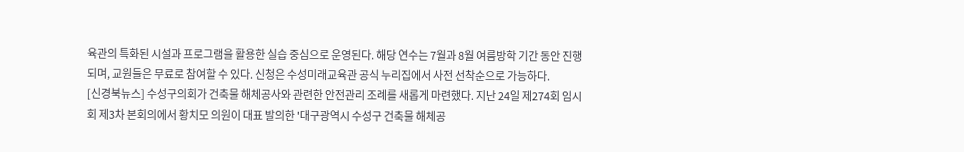육관의 특화된 시설과 프로그램을 활용한 실습 중심으로 운영된다. 해당 연수는 7월과 8월 여름방학 기간 동안 진행되며, 교원들은 무료로 참여할 수 있다. 신청은 수성미래교육관 공식 누리집에서 사전 선착순으로 가능하다.
[신경북뉴스] 수성구의회가 건축물 해체공사와 관련한 안전관리 조례를 새롭게 마련했다. 지난 24일 제274회 임시회 제3차 본회의에서 황치모 의원이 대표 발의한 '대구광역시 수성구 건축물 해체공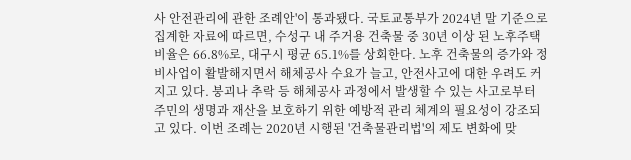사 안전관리에 관한 조례안'이 통과됐다. 국토교통부가 2024년 말 기준으로 집계한 자료에 따르면, 수성구 내 주거용 건축물 중 30년 이상 된 노후주택 비율은 66.8%로, 대구시 평균 65.1%를 상회한다. 노후 건축물의 증가와 정비사업이 활발해지면서 해체공사 수요가 늘고, 안전사고에 대한 우려도 커지고 있다. 붕괴나 추락 등 해체공사 과정에서 발생할 수 있는 사고로부터 주민의 생명과 재산을 보호하기 위한 예방적 관리 체계의 필요성이 강조되고 있다. 이번 조례는 2020년 시행된 '건축물관리법'의 제도 변화에 맞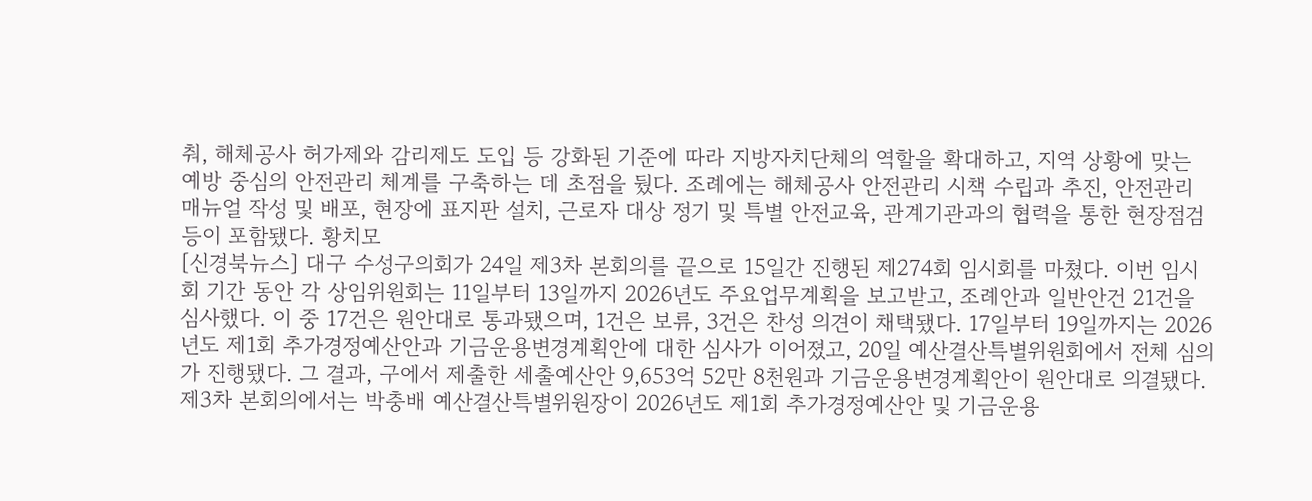춰, 해체공사 허가제와 감리제도 도입 등 강화된 기준에 따라 지방자치단체의 역할을 확대하고, 지역 상황에 맞는 예방 중심의 안전관리 체계를 구축하는 데 초점을 뒀다. 조례에는 해체공사 안전관리 시책 수립과 추진, 안전관리 매뉴얼 작성 및 배포, 현장에 표지판 설치, 근로자 대상 정기 및 특별 안전교육, 관계기관과의 협력을 통한 현장점검 등이 포함됐다. 황치모
[신경북뉴스] 대구 수성구의회가 24일 제3차 본회의를 끝으로 15일간 진행된 제274회 임시회를 마쳤다. 이번 임시회 기간 동안 각 상임위원회는 11일부터 13일까지 2026년도 주요업무계획을 보고받고, 조례안과 일반안건 21건을 심사했다. 이 중 17건은 원안대로 통과됐으며, 1건은 보류, 3건은 찬성 의견이 채택됐다. 17일부터 19일까지는 2026년도 제1회 추가경정예산안과 기금운용변경계획안에 대한 심사가 이어졌고, 20일 예산결산특별위원회에서 전체 심의가 진행됐다. 그 결과, 구에서 제출한 세출예산안 9,653억 52만 8천원과 기금운용변경계획안이 원안대로 의결됐다. 제3차 본회의에서는 박충배 예산결산특별위원장이 2026년도 제1회 추가경정예산안 및 기금운용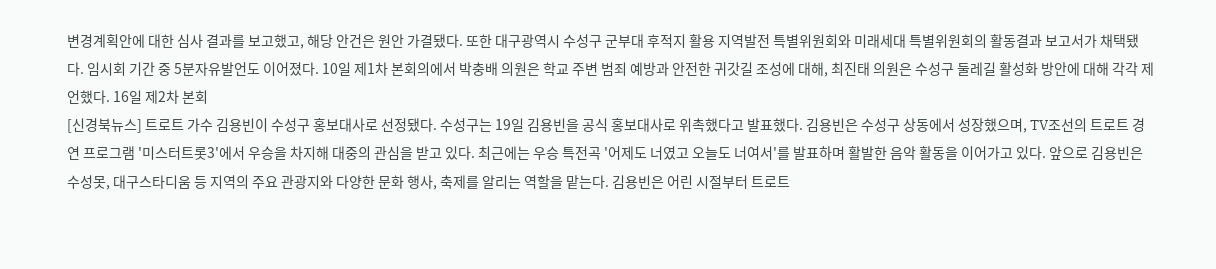변경계획안에 대한 심사 결과를 보고했고, 해당 안건은 원안 가결됐다. 또한 대구광역시 수성구 군부대 후적지 활용 지역발전 특별위원회와 미래세대 특별위원회의 활동결과 보고서가 채택됐다. 임시회 기간 중 5분자유발언도 이어졌다. 10일 제1차 본회의에서 박충배 의원은 학교 주변 범죄 예방과 안전한 귀갓길 조성에 대해, 최진태 의원은 수성구 둘레길 활성화 방안에 대해 각각 제언했다. 16일 제2차 본회
[신경북뉴스] 트로트 가수 김용빈이 수성구 홍보대사로 선정됐다. 수성구는 19일 김용빈을 공식 홍보대사로 위촉했다고 발표했다. 김용빈은 수성구 상동에서 성장했으며, TV조선의 트로트 경연 프로그램 '미스터트롯3'에서 우승을 차지해 대중의 관심을 받고 있다. 최근에는 우승 특전곡 '어제도 너였고 오늘도 너여서'를 발표하며 활발한 음악 활동을 이어가고 있다. 앞으로 김용빈은 수성못, 대구스타디움 등 지역의 주요 관광지와 다양한 문화 행사, 축제를 알리는 역할을 맡는다. 김용빈은 어린 시절부터 트로트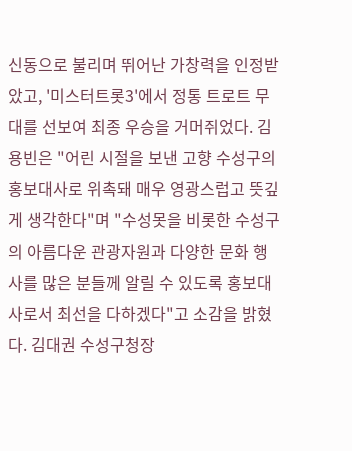신동으로 불리며 뛰어난 가창력을 인정받았고, '미스터트롯3'에서 정통 트로트 무대를 선보여 최종 우승을 거머쥐었다. 김용빈은 "어린 시절을 보낸 고향 수성구의 홍보대사로 위촉돼 매우 영광스럽고 뜻깊게 생각한다"며 "수성못을 비롯한 수성구의 아름다운 관광자원과 다양한 문화 행사를 많은 분들께 알릴 수 있도록 홍보대사로서 최선을 다하겠다"고 소감을 밝혔다. 김대권 수성구청장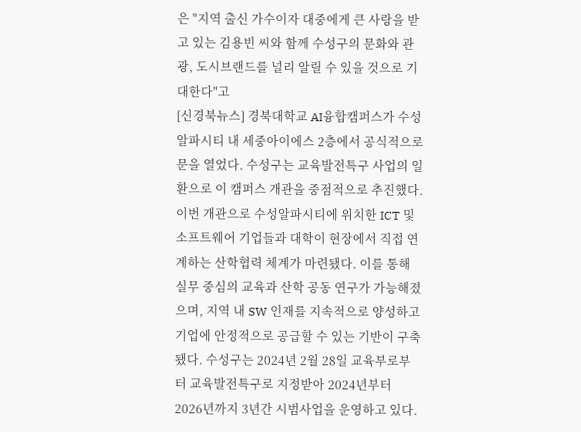은 "지역 출신 가수이자 대중에게 큰 사랑을 받고 있는 김용빈 씨와 함께 수성구의 문화와 관광, 도시브랜드를 널리 알릴 수 있을 것으로 기대한다"고
[신경북뉴스] 경북대학교 AI융합캠퍼스가 수성알파시티 내 세중아이에스 2층에서 공식적으로 문을 열었다. 수성구는 교육발전특구 사업의 일환으로 이 캠퍼스 개관을 중점적으로 추진했다. 이번 개관으로 수성알파시티에 위치한 ICT 및 소프트웨어 기업들과 대학이 현장에서 직접 연계하는 산학협력 체계가 마련됐다. 이를 통해 실무 중심의 교육과 산학 공동 연구가 가능해졌으며, 지역 내 SW 인재를 지속적으로 양성하고 기업에 안정적으로 공급할 수 있는 기반이 구축됐다. 수성구는 2024년 2월 28일 교육부로부터 교육발전특구로 지정받아 2024년부터 2026년까지 3년간 시범사업을 운영하고 있다.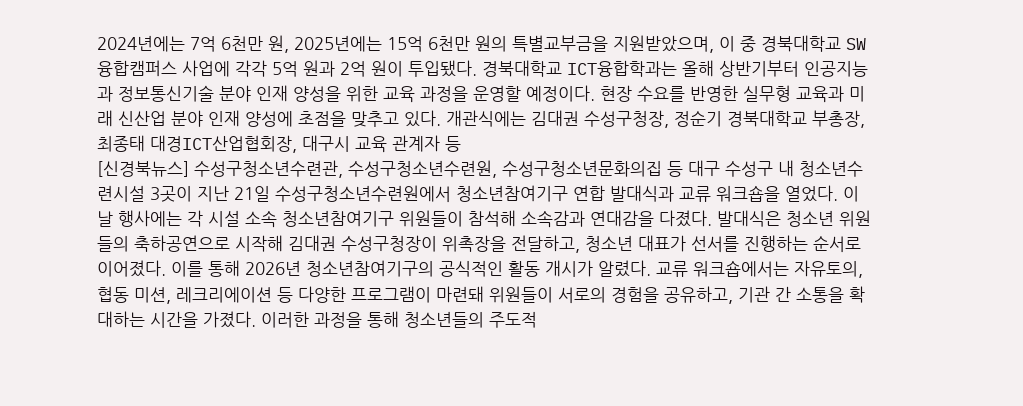2024년에는 7억 6천만 원, 2025년에는 15억 6천만 원의 특별교부금을 지원받았으며, 이 중 경북대학교 SW융합캠퍼스 사업에 각각 5억 원과 2억 원이 투입됐다. 경북대학교 ICT융합학과는 올해 상반기부터 인공지능과 정보통신기술 분야 인재 양성을 위한 교육 과정을 운영할 예정이다. 현장 수요를 반영한 실무형 교육과 미래 신산업 분야 인재 양성에 초점을 맞추고 있다. 개관식에는 김대권 수성구청장, 정순기 경북대학교 부총장, 최종태 대경ICT산업협회장, 대구시 교육 관계자 등
[신경북뉴스] 수성구청소년수련관, 수성구청소년수련원, 수성구청소년문화의집 등 대구 수성구 내 청소년수련시설 3곳이 지난 21일 수성구청소년수련원에서 청소년참여기구 연합 발대식과 교류 워크숍을 열었다. 이날 행사에는 각 시설 소속 청소년참여기구 위원들이 참석해 소속감과 연대감을 다졌다. 발대식은 청소년 위원들의 축하공연으로 시작해 김대권 수성구청장이 위촉장을 전달하고, 청소년 대표가 선서를 진행하는 순서로 이어졌다. 이를 통해 2026년 청소년참여기구의 공식적인 활동 개시가 알렸다. 교류 워크숍에서는 자유토의, 협동 미션, 레크리에이션 등 다양한 프로그램이 마련돼 위원들이 서로의 경험을 공유하고, 기관 간 소통을 확대하는 시간을 가졌다. 이러한 과정을 통해 청소년들의 주도적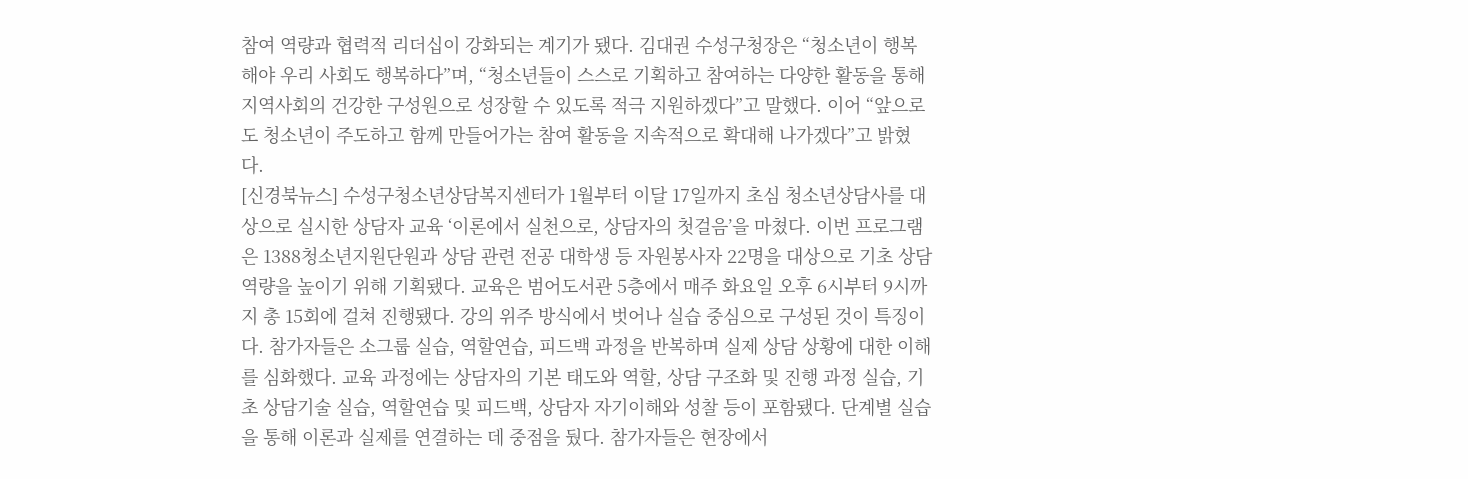참여 역량과 협력적 리더십이 강화되는 계기가 됐다. 김대권 수성구청장은 “청소년이 행복해야 우리 사회도 행복하다”며, “청소년들이 스스로 기획하고 참여하는 다양한 활동을 통해 지역사회의 건강한 구성원으로 성장할 수 있도록 적극 지원하겠다”고 말했다. 이어 “앞으로도 청소년이 주도하고 함께 만들어가는 참여 활동을 지속적으로 확대해 나가겠다”고 밝혔다.
[신경북뉴스] 수성구청소년상담복지센터가 1월부터 이달 17일까지 초심 청소년상담사를 대상으로 실시한 상담자 교육 ‘이론에서 실천으로, 상담자의 첫걸음’을 마쳤다. 이번 프로그램은 1388청소년지원단원과 상담 관련 전공 대학생 등 자원봉사자 22명을 대상으로 기초 상담 역량을 높이기 위해 기획됐다. 교육은 범어도서관 5층에서 매주 화요일 오후 6시부터 9시까지 총 15회에 걸쳐 진행됐다. 강의 위주 방식에서 벗어나 실습 중심으로 구성된 것이 특징이다. 참가자들은 소그룹 실습, 역할연습, 피드백 과정을 반복하며 실제 상담 상황에 대한 이해를 심화했다. 교육 과정에는 상담자의 기본 태도와 역할, 상담 구조화 및 진행 과정 실습, 기초 상담기술 실습, 역할연습 및 피드백, 상담자 자기이해와 성찰 등이 포함됐다. 단계별 실습을 통해 이론과 실제를 연결하는 데 중점을 뒀다. 참가자들은 현장에서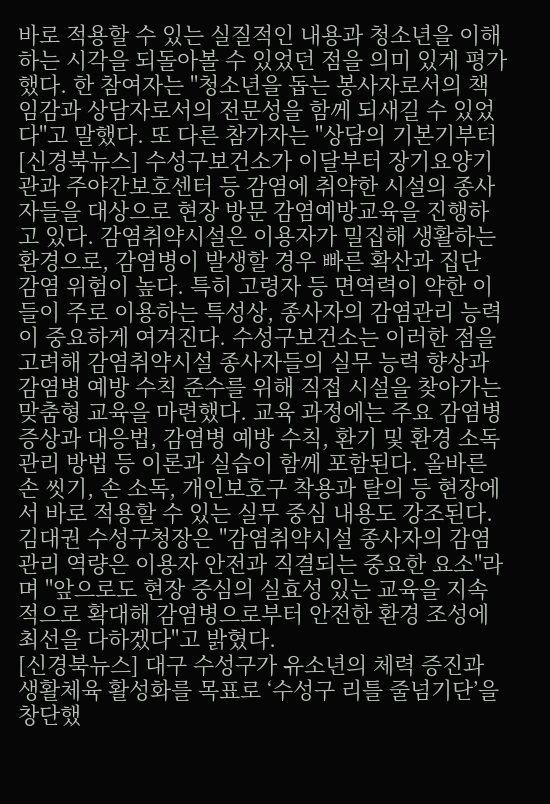바로 적용할 수 있는 실질적인 내용과 청소년을 이해하는 시각을 되돌아볼 수 있었던 점을 의미 있게 평가했다. 한 참여자는 "청소년을 돕는 봉사자로서의 책임감과 상담자로서의 전문성을 함께 되새길 수 있었다"고 말했다. 또 다른 참가자는 "상담의 기본기부터
[신경북뉴스] 수성구보건소가 이달부터 장기요양기관과 주야간보호센터 등 감염에 취약한 시설의 종사자들을 대상으로 현장 방문 감염예방교육을 진행하고 있다. 감염취약시설은 이용자가 밀집해 생활하는 환경으로, 감염병이 발생할 경우 빠른 확산과 집단 감염 위험이 높다. 특히 고령자 등 면역력이 약한 이들이 주로 이용하는 특성상, 종사자의 감염관리 능력이 중요하게 여겨진다. 수성구보건소는 이러한 점을 고려해 감염취약시설 종사자들의 실무 능력 향상과 감염병 예방 수칙 준수를 위해 직접 시설을 찾아가는 맞춤형 교육을 마련했다. 교육 과정에는 주요 감염병 증상과 대응법, 감염병 예방 수칙, 환기 및 환경 소독 관리 방법 등 이론과 실습이 함께 포함된다. 올바른 손 씻기, 손 소독, 개인보호구 착용과 탈의 등 현장에서 바로 적용할 수 있는 실무 중심 내용도 강조된다. 김대권 수성구청장은 "감염취약시설 종사자의 감염 관리 역량은 이용자 안전과 직결되는 중요한 요소"라며 "앞으로도 현장 중심의 실효성 있는 교육을 지속적으로 확대해 감염병으로부터 안전한 환경 조성에 최선을 다하겠다"고 밝혔다.
[신경북뉴스] 대구 수성구가 유소년의 체력 증진과 생활체육 활성화를 목표로 ‘수성구 리틀 줄넘기단’을 창단했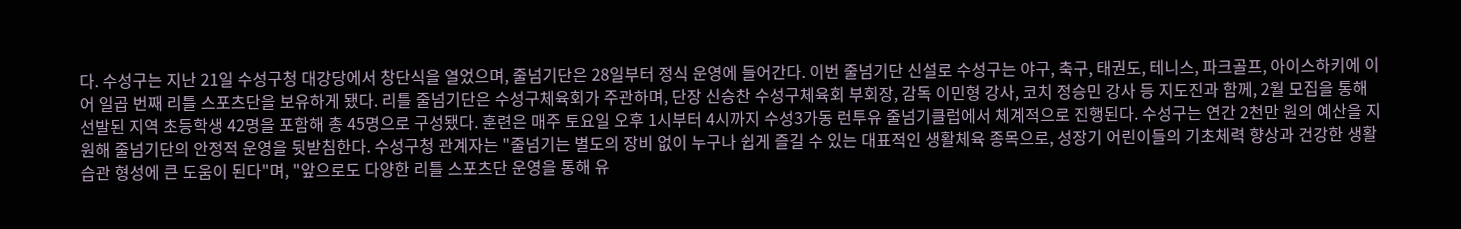다. 수성구는 지난 21일 수성구청 대강당에서 창단식을 열었으며, 줄넘기단은 28일부터 정식 운영에 들어간다. 이번 줄넘기단 신설로 수성구는 야구, 축구, 태권도, 테니스, 파크골프, 아이스하키에 이어 일곱 번째 리틀 스포츠단을 보유하게 됐다. 리틀 줄넘기단은 수성구체육회가 주관하며, 단장 신승찬 수성구체육회 부회장, 감독 이민형 강사, 코치 정승민 강사 등 지도진과 함께, 2월 모집을 통해 선발된 지역 초등학생 42명을 포함해 총 45명으로 구성됐다. 훈련은 매주 토요일 오후 1시부터 4시까지 수성3가동 런투유 줄넘기클럽에서 체계적으로 진행된다. 수성구는 연간 2천만 원의 예산을 지원해 줄넘기단의 안정적 운영을 뒷받침한다. 수성구청 관계자는 "줄넘기는 별도의 장비 없이 누구나 쉽게 즐길 수 있는 대표적인 생활체육 종목으로, 성장기 어린이들의 기초체력 향상과 건강한 생활 습관 형성에 큰 도움이 된다"며, "앞으로도 다양한 리틀 스포츠단 운영을 통해 유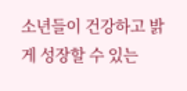소년들이 건강하고 밝게 성장할 수 있는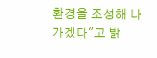환경을 조성해 나가겠다"고 밝